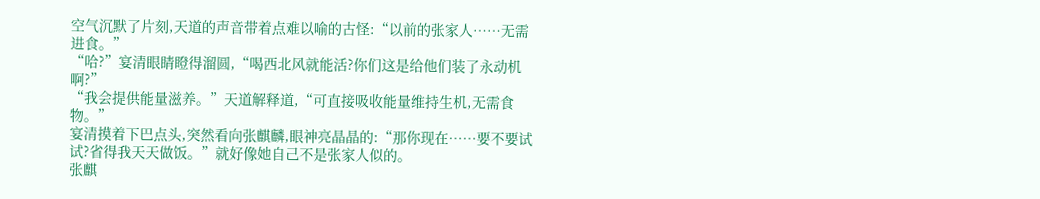空气沉默了片刻,天道的声音带着点难以喻的古怪:“以前的张家人……无需进食。”
“哈?”宴清眼睛瞪得溜圆,“喝西北风就能活?你们这是给他们装了永动机啊?”
“我会提供能量滋养。”天道解释道,“可直接吸收能量维持生机,无需食物。”
宴清摸着下巴点头,突然看向张麒麟,眼神亮晶晶的:“那你现在……要不要试试?省得我天天做饭。”就好像她自己不是张家人似的。
张麒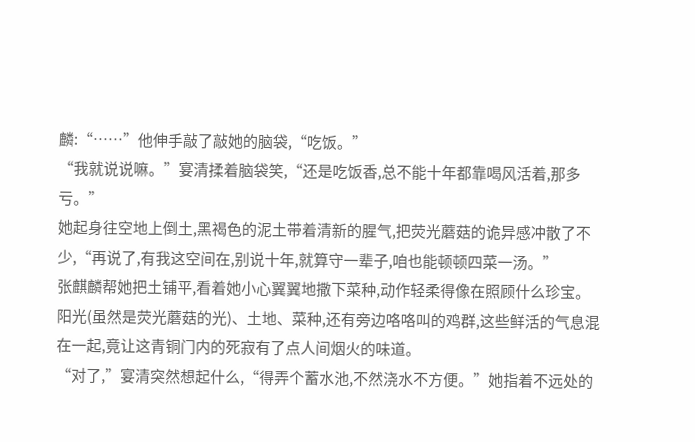麟:“……”他伸手敲了敲她的脑袋,“吃饭。”
“我就说说嘛。”宴清揉着脑袋笑,“还是吃饭香,总不能十年都靠喝风活着,那多亏。”
她起身往空地上倒土,黑褐色的泥土带着清新的腥气,把荧光蘑菇的诡异感冲散了不少,“再说了,有我这空间在,别说十年,就算守一辈子,咱也能顿顿四菜一汤。”
张麒麟帮她把土铺平,看着她小心翼翼地撒下菜种,动作轻柔得像在照顾什么珍宝。
阳光(虽然是荧光蘑菇的光)、土地、菜种,还有旁边咯咯叫的鸡群,这些鲜活的气息混在一起,竟让这青铜门内的死寂有了点人间烟火的味道。
“对了,”宴清突然想起什么,“得弄个蓄水池,不然浇水不方便。”她指着不远处的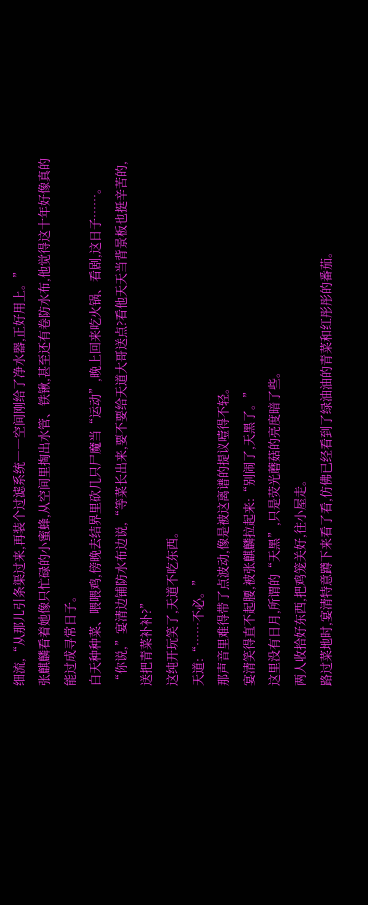细流,“从那儿引条渠过来,再装个过滤系统――空间刚给了净水器,正好用上。”
张麒麟看着她像只忙碌的小蜜蜂,从空间里掏出水管、铁锹,甚至还有卷防水布,他觉得这十年好像真的能过成寻常日子。
白天种种菜、喂喂鸡,傍晚去结界里砍几只尸魔当“运动”,晚上回来吃火锅、看剧,这日子……。
“你说,”宴清边铺防水布边说,“等菜长出来,要不要给天道大哥送点?看他天天当背景板也挺辛苦的,送把青菜补补?”
这纯开玩笑了,天道不吃东西。
天道:“……不必。”
那声音里难得带了点波动,像是被这离谱的提议噎得不轻。
宴清笑得直不起腰,被张麒麟拉起来:“别闹了,天黑了。”
这里没有日月,所谓的“天黑”,只是荧光蘑菇的亮度暗了些。
两人收拾好东西,把鸡笼关好,往小屋走。
路过菜地时,宴清特意蹲下来看了看,仿佛已经看到了绿油油的青菜和红彤彤的番茄。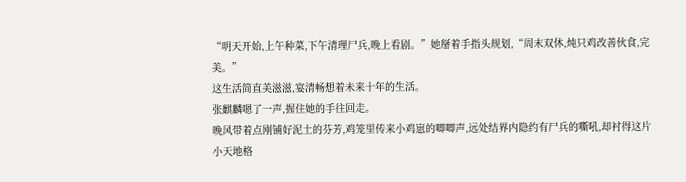“明天开始,上午种菜,下午清理尸兵,晚上看剧。”她掰着手指头规划,“周末双休,炖只鸡改善伙食,完美。”
这生活简直美滋滋,宴清畅想着未来十年的生活。
张麒麟嗯了一声,握住她的手往回走。
晚风带着点刚铺好泥土的芬芳,鸡笼里传来小鸡崽的唧唧声,远处结界内隐约有尸兵的嘶吼,却衬得这片小天地格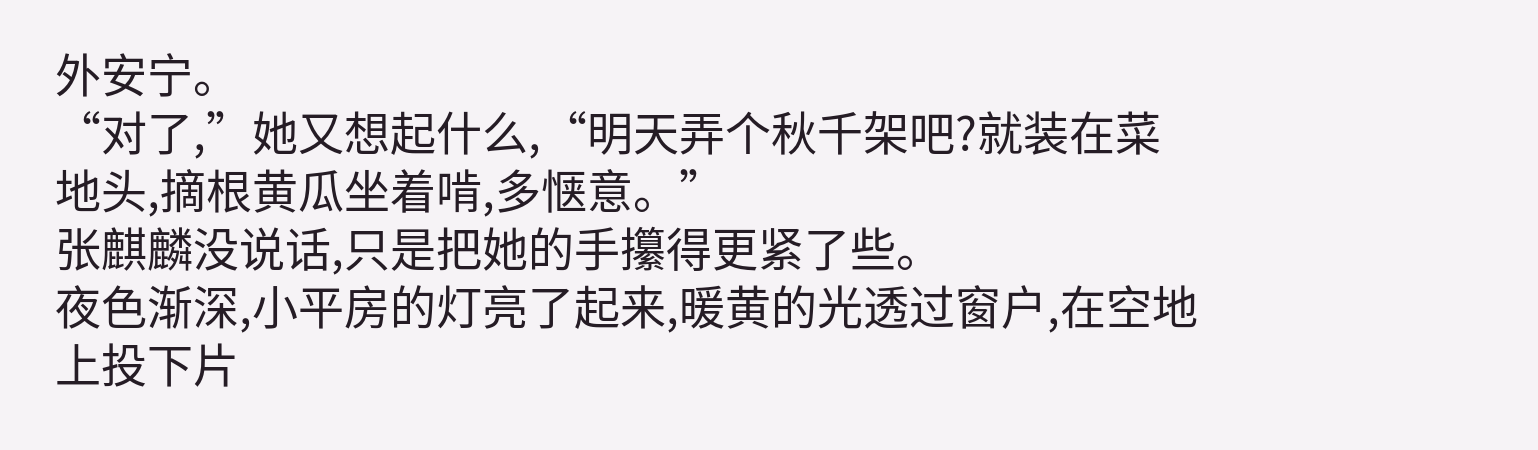外安宁。
“对了,”她又想起什么,“明天弄个秋千架吧?就装在菜地头,摘根黄瓜坐着啃,多惬意。”
张麒麟没说话,只是把她的手攥得更紧了些。
夜色渐深,小平房的灯亮了起来,暖黄的光透过窗户,在空地上投下片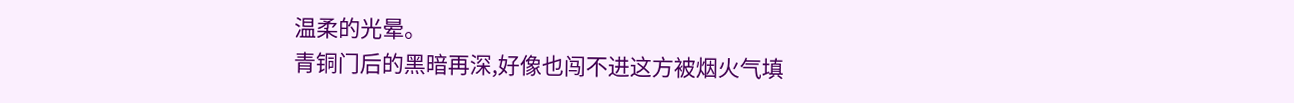温柔的光晕。
青铜门后的黑暗再深,好像也闯不进这方被烟火气填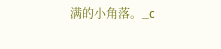满的小角落。_c